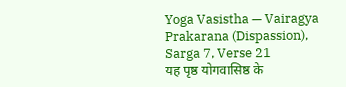Yoga Vasistha — Vairagya Prakarana (Dispassion), Sarga 7, Verse 21
यह पृष्ठ योगवासिष्ठ के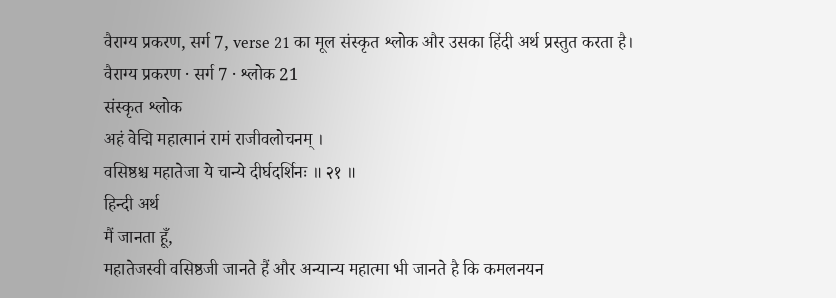वैराग्य प्रकरण, सर्ग 7, verse 21 का मूल संस्कृत श्लोक और उसका हिंदी अर्थ प्रस्तुत करता है।
वैराग्य प्रकरण · सर्ग 7 · श्लोक 21
संस्कृत श्लोक
अहं वेद्मि महात्मानं रामं राजीवलोचनम् ।
वसिष्ठश्च महातेजा ये चान्ये दीर्घदर्शिनः ॥ २१ ॥
हिन्दी अर्थ
मैं जानता हूँ,
महातेजस्वी वसिष्ठजी जानते हैं और अन्यान्य महात्मा भी जानते है कि कमलनयन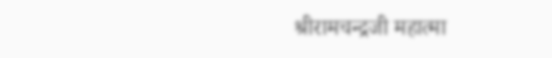श्रीरामचन्द्रजी महात्मा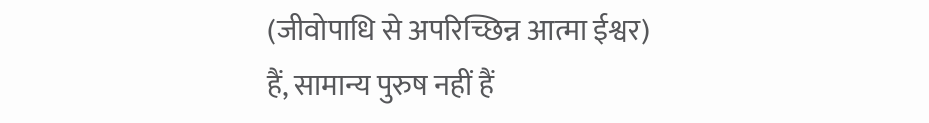(जीवोपाधि से अपरिच्छिन्न आत्मा ईश्वर) हैं, सामान्य पुरुष नहीं हैं